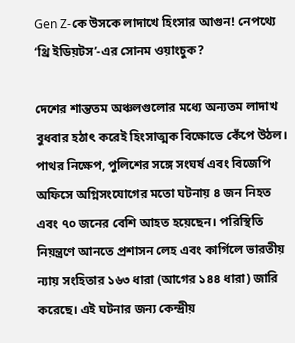Gen Z-কে উসকে লাদাখে হিংসার আগুন! নেপথ্যে ‘থ্রি ইডিয়টস’-এর সোনম ওয়াংচুক?

দেশের শান্ততম অঞ্চলগুলোর মধ্যে অন্যতম লাদাখ বুধবার হঠাৎ করেই হিংসাত্মক বিক্ষোভে কেঁপে উঠল। পাথর নিক্ষেপ, পুলিশের সঙ্গে সংঘর্ষ এবং বিজেপি অফিসে অগ্নিসংযোগের মতো ঘটনায় ৪ জন নিহত এবং ৭০ জনের বেশি আহত হয়েছেন। পরিস্থিতি নিয়ন্ত্রণে আনতে প্রশাসন লেহ এবং কার্গিলে ভারতীয় ন্যায় সংহিতার ১৬৩ ধারা (আগের ১৪৪ ধারা) জারি করেছে। এই ঘটনার জন্য কেন্দ্রীয়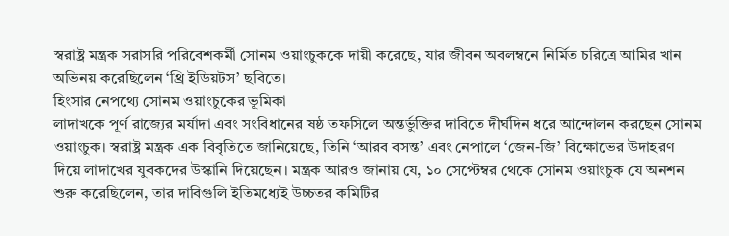স্বরাষ্ট্র মন্ত্রক সরাসরি পরিবেশকর্মী সোনম ওয়াংচুককে দায়ী করেছে, যার জীবন অবলম্বনে নির্মিত চরিত্রে আমির খান অভিনয় করেছিলেন ‘থ্রি ইডিয়টস’ ছবিতে।
হিংসার নেপথ্যে সোনম ওয়াংচুকের ভূমিকা
লাদাখকে পূর্ণ রাজ্যের মর্যাদা এবং সংবিধানের ষষ্ঠ তফসিলে অন্তর্ভুক্তির দাবিতে দীর্ঘদিন ধরে আন্দোলন করছেন সোনম ওয়াংচুক। স্বরাষ্ট্র মন্ত্রক এক বিবৃতিতে জানিয়েছে, তিনি ‘আরব বসন্ত’ এবং নেপালে ‘জেন-জি’ বিক্ষোভের উদাহরণ দিয়ে লাদাখের যুবকদের উস্কানি দিয়েছেন। মন্ত্রক আরও জানায় যে, ১০ সেপ্টেম্বর থেকে সোনম ওয়াংচুক যে অনশন শুরু করেছিলেন, তার দাবিগুলি ইতিমধ্যেই উচ্চতর কমিটির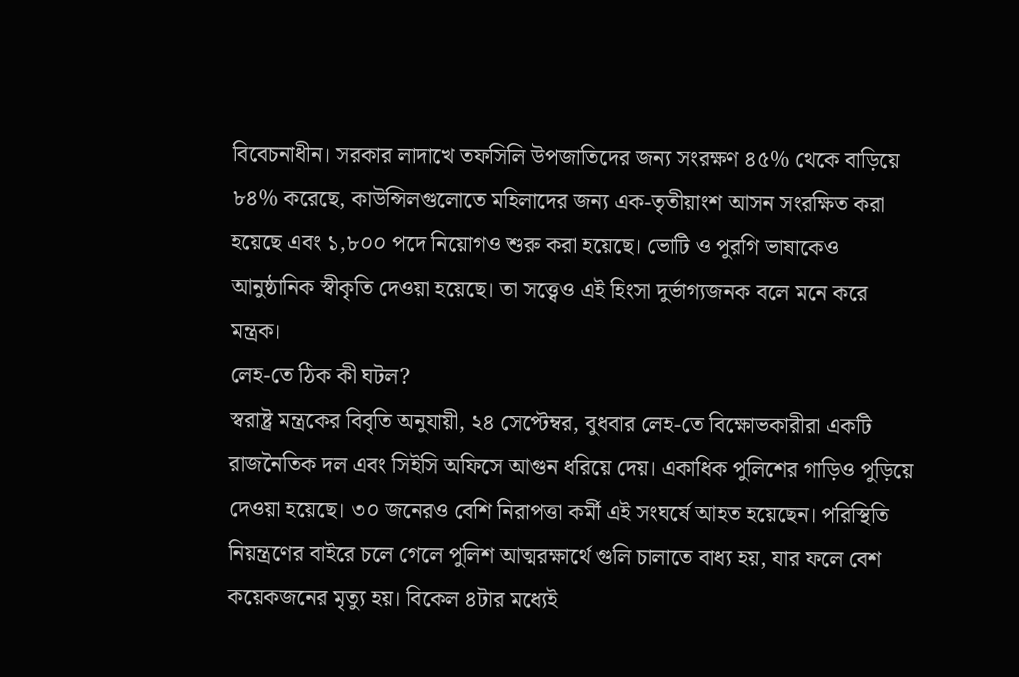বিবেচনাধীন। সরকার লাদাখে তফসিলি উপজাতিদের জন্য সংরক্ষণ ৪৫% থেকে বাড়িয়ে ৮৪% করেছে, কাউন্সিলগুলোতে মহিলাদের জন্য এক-তৃতীয়াংশ আসন সংরক্ষিত করা হয়েছে এবং ১,৮০০ পদে নিয়োগও শুরু করা হয়েছে। ভোটি ও পুরগি ভাষাকেও আনুষ্ঠানিক স্বীকৃতি দেওয়া হয়েছে। তা সত্ত্বেও এই হিংসা দুর্ভাগ্যজনক বলে মনে করে মন্ত্রক।
লেহ-তে ঠিক কী ঘটল?
স্বরাষ্ট্র মন্ত্রকের বিবৃতি অনুযায়ী, ২৪ সেপ্টেম্বর, বুধবার লেহ-তে বিক্ষোভকারীরা একটি রাজনৈতিক দল এবং সিইসি অফিসে আগুন ধরিয়ে দেয়। একাধিক পুলিশের গাড়িও পুড়িয়ে দেওয়া হয়েছে। ৩০ জনেরও বেশি নিরাপত্তা কর্মী এই সংঘর্ষে আহত হয়েছেন। পরিস্থিতি নিয়ন্ত্রণের বাইরে চলে গেলে পুলিশ আত্মরক্ষার্থে গুলি চালাতে বাধ্য হয়, যার ফলে বেশ কয়েকজনের মৃত্যু হয়। বিকেল ৪টার মধ্যেই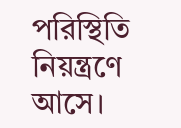পরিস্থিতি নিয়ন্ত্রণে আসে।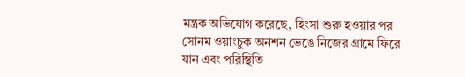মন্ত্রক অভিযোগ করেছে, হিংসা শুরু হওয়ার পর সোনম ওয়াংচুক অনশন ভেঙে নিজের গ্রামে ফিরে যান এবং পরিস্থিতি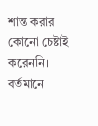শান্ত করার কোনো চেষ্টাই করেননি। বর্তমানে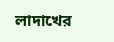লাদাখের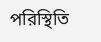পরিস্থিতি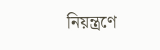নিয়ন্ত্রণে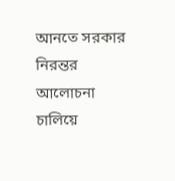আনতে সরকার নিরন্তর আলোচনা চালিয়ে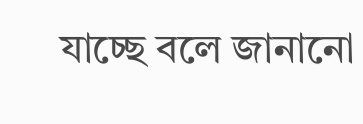যাচ্ছে বলে জানানো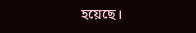হয়েছে।